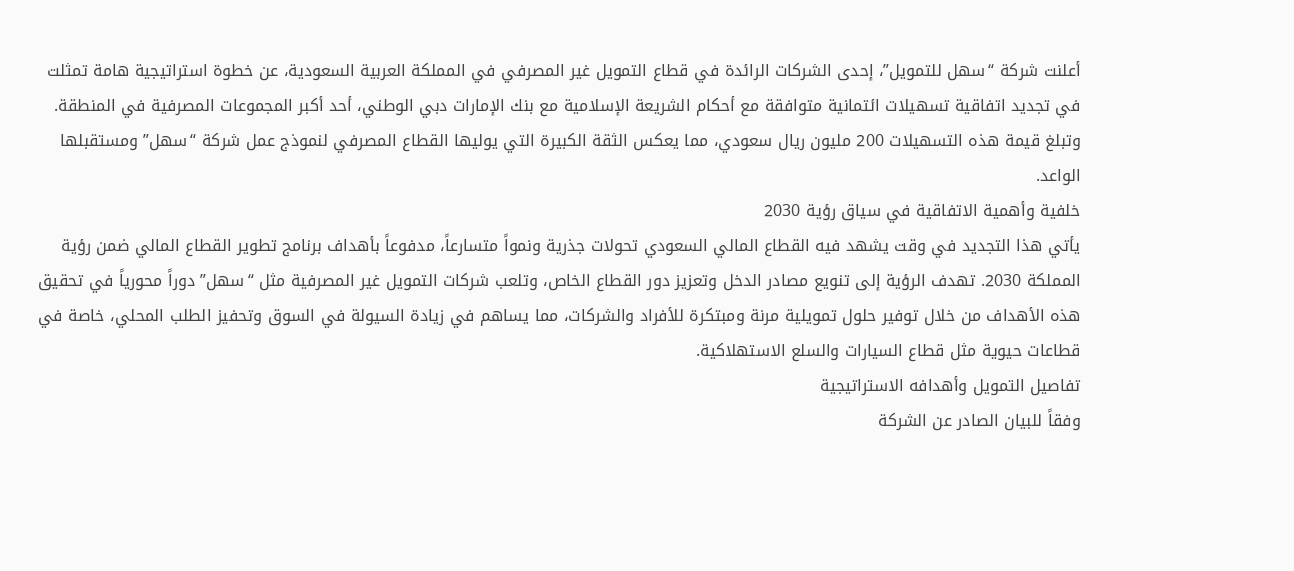أعلنت شركة “سهل للتمويل”، إحدى الشركات الرائدة في قطاع التمويل غير المصرفي في المملكة العربية السعودية، عن خطوة استراتيجية هامة تمثلت في تجديد اتفاقية تسهيلات ائتمانية متوافقة مع أحكام الشريعة الإسلامية مع بنك الإمارات دبي الوطني، أحد أكبر المجموعات المصرفية في المنطقة. وتبلغ قيمة هذه التسهيلات 200 مليون ريال سعودي، مما يعكس الثقة الكبيرة التي يوليها القطاع المصرفي لنموذج عمل شركة “سهل” ومستقبلها الواعد.
خلفية وأهمية الاتفاقية في سياق رؤية 2030
يأتي هذا التجديد في وقت يشهد فيه القطاع المالي السعودي تحولات جذرية ونمواً متسارعاً، مدفوعاً بأهداف برنامج تطوير القطاع المالي ضمن رؤية المملكة 2030. تهدف الرؤية إلى تنويع مصادر الدخل وتعزيز دور القطاع الخاص، وتلعب شركات التمويل غير المصرفية مثل “سهل” دوراً محورياً في تحقيق هذه الأهداف من خلال توفير حلول تمويلية مرنة ومبتكرة للأفراد والشركات، مما يساهم في زيادة السيولة في السوق وتحفيز الطلب المحلي، خاصة في قطاعات حيوية مثل قطاع السيارات والسلع الاستهلاكية.
تفاصيل التمويل وأهدافه الاستراتيجية
وفقاً للبيان الصادر عن الشركة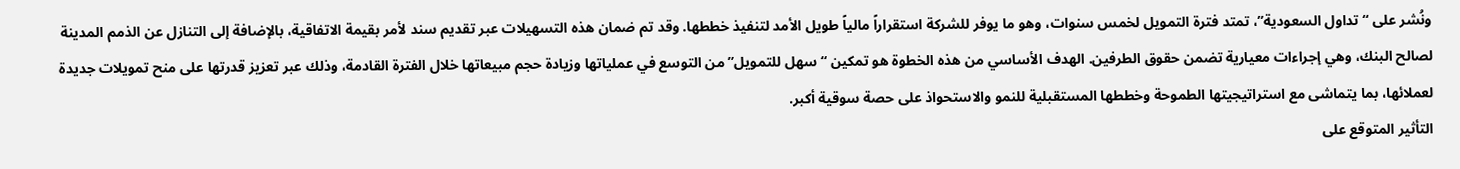ونُشر على “تداول السعودية”، تمتد فترة التمويل لخمس سنوات، وهو ما يوفر للشركة استقراراً مالياً طويل الأمد لتنفيذ خططها. وقد تم ضمان هذه التسهيلات عبر تقديم سند لأمر بقيمة الاتفاقية، بالإضافة إلى التنازل عن الذمم المدينة لصالح البنك، وهي إجراءات معيارية تضمن حقوق الطرفين. الهدف الأساسي من هذه الخطوة هو تمكين “سهل للتمويل” من التوسع في عملياتها وزيادة حجم مبيعاتها خلال الفترة القادمة، وذلك عبر تعزيز قدرتها على منح تمويلات جديدة لعملائها، بما يتماشى مع استراتيجيتها الطموحة وخططها المستقبلية للنمو والاستحواذ على حصة سوقية أكبر.
التأثير المتوقع على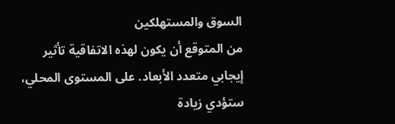السوق والمستهلكين
من المتوقع أن يكون لهذه الاتفاقية تأثير إيجابي متعدد الأبعاد. على المستوى المحلي، ستؤدي زيادة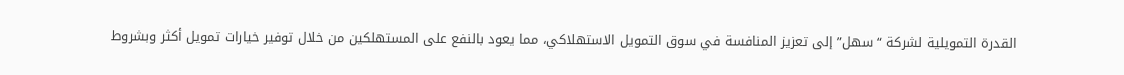القدرة التمويلية لشركة “سهل” إلى تعزيز المنافسة في سوق التمويل الاستهلاكي، مما يعود بالنفع على المستهلكين من خلال توفير خيارات تمويل أكثر وبشروط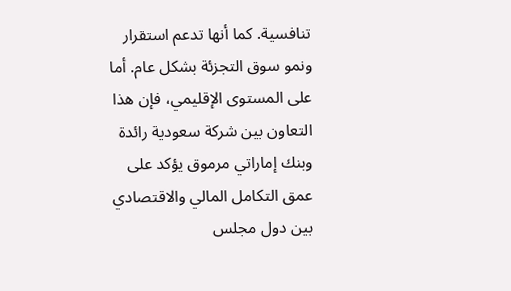تنافسية. كما أنها تدعم استقرار ونمو سوق التجزئة بشكل عام. أما على المستوى الإقليمي، فإن هذا التعاون بين شركة سعودية رائدة وبنك إماراتي مرموق يؤكد على عمق التكامل المالي والاقتصادي بين دول مجلس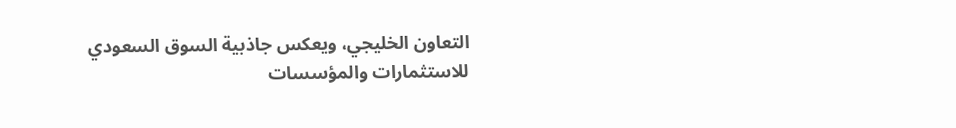التعاون الخليجي، ويعكس جاذبية السوق السعودي للاستثمارات والمؤسسات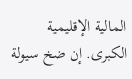المالية الإقليمية الكبرى. إن ضخ سيولة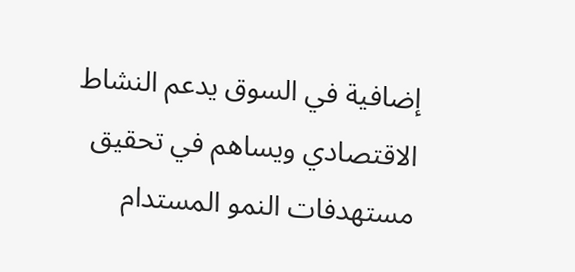إضافية في السوق يدعم النشاط الاقتصادي ويساهم في تحقيق مستهدفات النمو المستدام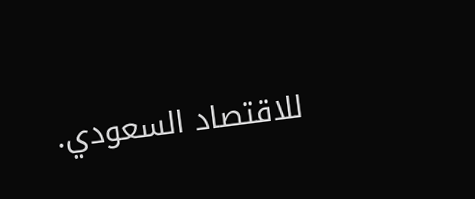للاقتصاد السعودي.